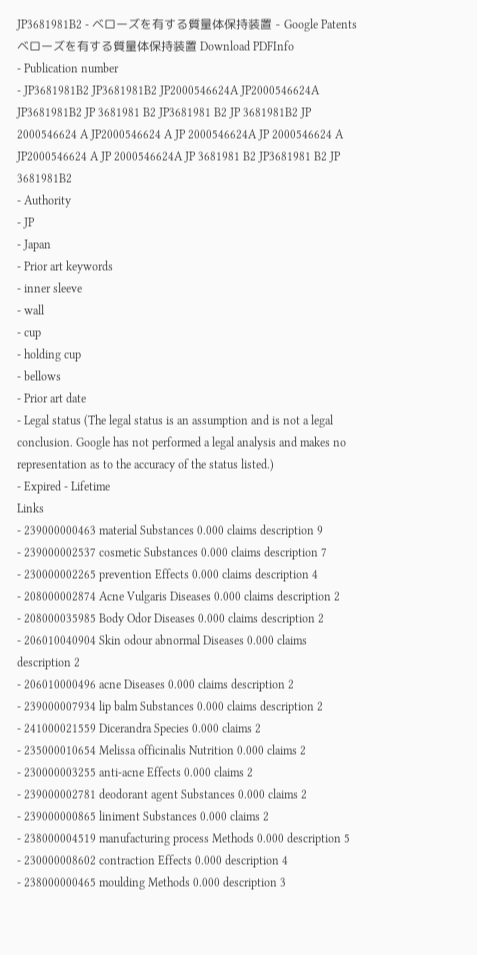JP3681981B2 - ベローズを有する質量体保持装置 - Google Patents
ベローズを有する質量体保持装置 Download PDFInfo
- Publication number
- JP3681981B2 JP3681981B2 JP2000546624A JP2000546624A JP3681981B2 JP 3681981 B2 JP3681981 B2 JP 3681981B2 JP 2000546624 A JP2000546624 A JP 2000546624A JP 2000546624 A JP2000546624 A JP 2000546624A JP 3681981 B2 JP3681981 B2 JP 3681981B2
- Authority
- JP
- Japan
- Prior art keywords
- inner sleeve
- wall
- cup
- holding cup
- bellows
- Prior art date
- Legal status (The legal status is an assumption and is not a legal conclusion. Google has not performed a legal analysis and makes no representation as to the accuracy of the status listed.)
- Expired - Lifetime
Links
- 239000000463 material Substances 0.000 claims description 9
- 239000002537 cosmetic Substances 0.000 claims description 7
- 230000002265 prevention Effects 0.000 claims description 4
- 208000002874 Acne Vulgaris Diseases 0.000 claims description 2
- 208000035985 Body Odor Diseases 0.000 claims description 2
- 206010040904 Skin odour abnormal Diseases 0.000 claims description 2
- 206010000496 acne Diseases 0.000 claims description 2
- 239000007934 lip balm Substances 0.000 claims description 2
- 241000021559 Dicerandra Species 0.000 claims 2
- 235000010654 Melissa officinalis Nutrition 0.000 claims 2
- 230000003255 anti-acne Effects 0.000 claims 2
- 239000002781 deodorant agent Substances 0.000 claims 2
- 239000000865 liniment Substances 0.000 claims 2
- 238000004519 manufacturing process Methods 0.000 description 5
- 230000008602 contraction Effects 0.000 description 4
- 238000000465 moulding Methods 0.000 description 3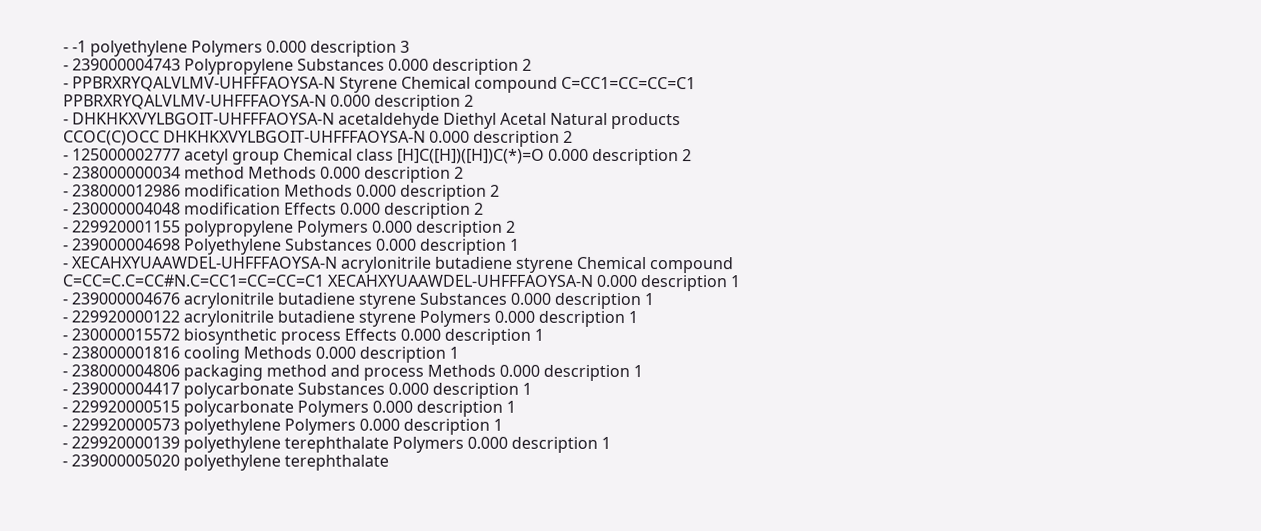- -1 polyethylene Polymers 0.000 description 3
- 239000004743 Polypropylene Substances 0.000 description 2
- PPBRXRYQALVLMV-UHFFFAOYSA-N Styrene Chemical compound C=CC1=CC=CC=C1 PPBRXRYQALVLMV-UHFFFAOYSA-N 0.000 description 2
- DHKHKXVYLBGOIT-UHFFFAOYSA-N acetaldehyde Diethyl Acetal Natural products CCOC(C)OCC DHKHKXVYLBGOIT-UHFFFAOYSA-N 0.000 description 2
- 125000002777 acetyl group Chemical class [H]C([H])([H])C(*)=O 0.000 description 2
- 238000000034 method Methods 0.000 description 2
- 238000012986 modification Methods 0.000 description 2
- 230000004048 modification Effects 0.000 description 2
- 229920001155 polypropylene Polymers 0.000 description 2
- 239000004698 Polyethylene Substances 0.000 description 1
- XECAHXYUAAWDEL-UHFFFAOYSA-N acrylonitrile butadiene styrene Chemical compound C=CC=C.C=CC#N.C=CC1=CC=CC=C1 XECAHXYUAAWDEL-UHFFFAOYSA-N 0.000 description 1
- 239000004676 acrylonitrile butadiene styrene Substances 0.000 description 1
- 229920000122 acrylonitrile butadiene styrene Polymers 0.000 description 1
- 230000015572 biosynthetic process Effects 0.000 description 1
- 238000001816 cooling Methods 0.000 description 1
- 238000004806 packaging method and process Methods 0.000 description 1
- 239000004417 polycarbonate Substances 0.000 description 1
- 229920000515 polycarbonate Polymers 0.000 description 1
- 229920000573 polyethylene Polymers 0.000 description 1
- 229920000139 polyethylene terephthalate Polymers 0.000 description 1
- 239000005020 polyethylene terephthalate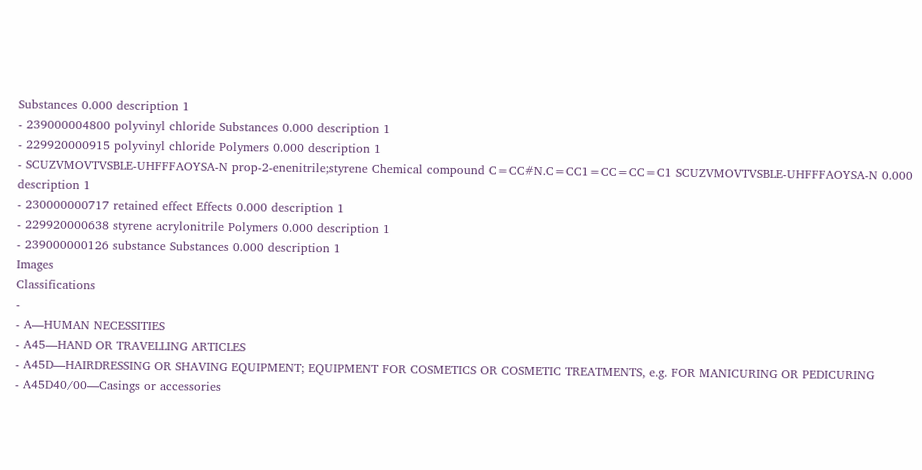Substances 0.000 description 1
- 239000004800 polyvinyl chloride Substances 0.000 description 1
- 229920000915 polyvinyl chloride Polymers 0.000 description 1
- SCUZVMOVTVSBLE-UHFFFAOYSA-N prop-2-enenitrile;styrene Chemical compound C=CC#N.C=CC1=CC=CC=C1 SCUZVMOVTVSBLE-UHFFFAOYSA-N 0.000 description 1
- 230000000717 retained effect Effects 0.000 description 1
- 229920000638 styrene acrylonitrile Polymers 0.000 description 1
- 239000000126 substance Substances 0.000 description 1
Images
Classifications
-
- A—HUMAN NECESSITIES
- A45—HAND OR TRAVELLING ARTICLES
- A45D—HAIRDRESSING OR SHAVING EQUIPMENT; EQUIPMENT FOR COSMETICS OR COSMETIC TREATMENTS, e.g. FOR MANICURING OR PEDICURING
- A45D40/00—Casings or accessories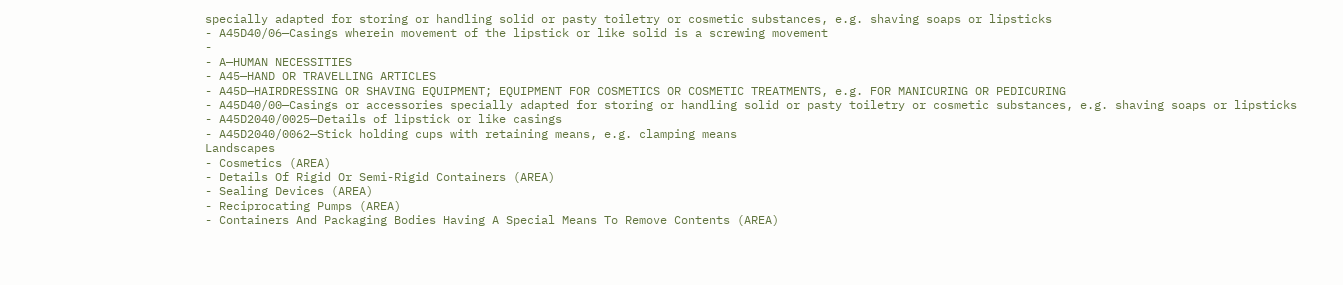specially adapted for storing or handling solid or pasty toiletry or cosmetic substances, e.g. shaving soaps or lipsticks
- A45D40/06—Casings wherein movement of the lipstick or like solid is a screwing movement
-
- A—HUMAN NECESSITIES
- A45—HAND OR TRAVELLING ARTICLES
- A45D—HAIRDRESSING OR SHAVING EQUIPMENT; EQUIPMENT FOR COSMETICS OR COSMETIC TREATMENTS, e.g. FOR MANICURING OR PEDICURING
- A45D40/00—Casings or accessories specially adapted for storing or handling solid or pasty toiletry or cosmetic substances, e.g. shaving soaps or lipsticks
- A45D2040/0025—Details of lipstick or like casings
- A45D2040/0062—Stick holding cups with retaining means, e.g. clamping means
Landscapes
- Cosmetics (AREA)
- Details Of Rigid Or Semi-Rigid Containers (AREA)
- Sealing Devices (AREA)
- Reciprocating Pumps (AREA)
- Containers And Packaging Bodies Having A Special Means To Remove Contents (AREA)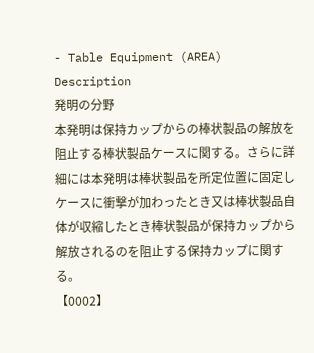- Table Equipment (AREA)
Description
発明の分野
本発明は保持カップからの棒状製品の解放を阻止する棒状製品ケースに関する。さらに詳細には本発明は棒状製品を所定位置に固定しケースに衝撃が加わったとき又は棒状製品自体が収縮したとき棒状製品が保持カップから解放されるのを阻止する保持カップに関する。
【0002】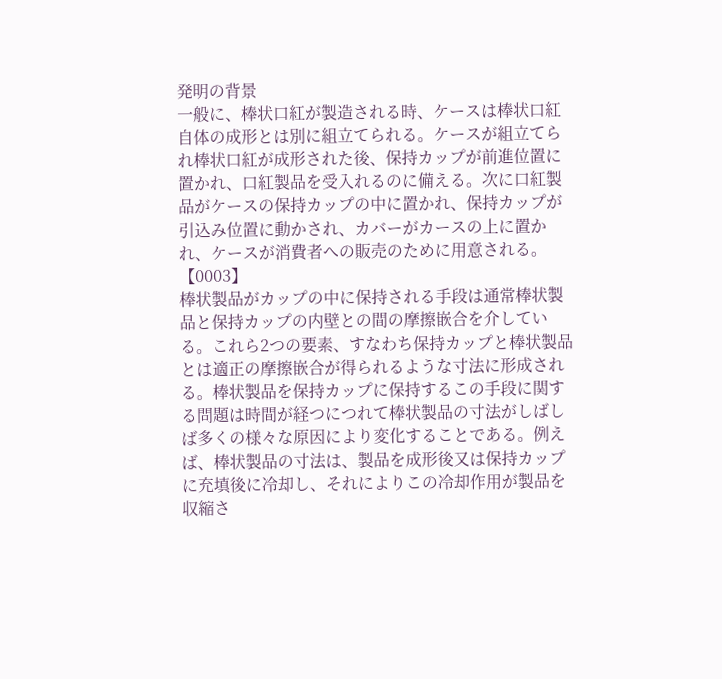発明の背景
一般に、棒状口紅が製造される時、ケースは棒状口紅自体の成形とは別に組立てられる。ケースが組立てられ棒状口紅が成形された後、保持カップが前進位置に置かれ、口紅製品を受入れるのに備える。次に口紅製品がケースの保持カップの中に置かれ、保持カップが引込み位置に動かされ、カバーがカースの上に置かれ、ケースが消費者への販売のために用意される。
【0003】
棒状製品がカップの中に保持される手段は通常棒状製品と保持カップの内壁との間の摩擦嵌合を介している。これら2つの要素、すなわち保持カップと棒状製品とは適正の摩擦嵌合が得られるような寸法に形成される。棒状製品を保持カップに保持するこの手段に関する問題は時間が経つにつれて棒状製品の寸法がしばしば多くの様々な原因により変化することである。例えば、棒状製品の寸法は、製品を成形後又は保持カップに充填後に冷却し、それによりこの冷却作用が製品を収縮さ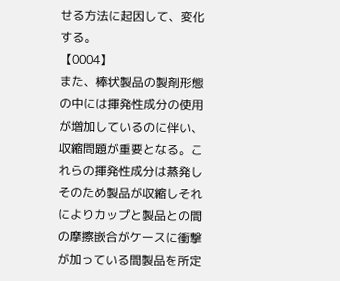せる方法に起因して、変化する。
【0004】
また、棒状製品の製剤形態の中には揮発性成分の使用が増加しているのに伴い、収縮問題が重要となる。これらの揮発性成分は蒸発しそのため製品が収縮しそれによりカップと製品との間の摩擦嵌合がケースに衝撃が加っている間製品を所定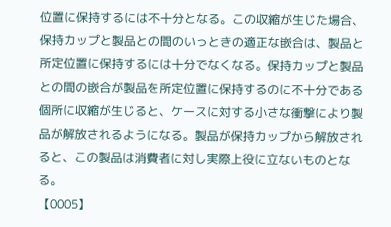位置に保持するには不十分となる。この収縮が生じた場合、保持カップと製品との間のいっときの適正な嵌合は、製品と所定位置に保持するには十分でなくなる。保持カップと製品との間の嵌合が製品を所定位置に保持するのに不十分である個所に収縮が生じると、ケースに対する小さな衝撃により製品が解放されるようになる。製品が保持カップから解放されると、この製品は消費者に対し実際上役に立ないものとなる。
【0005】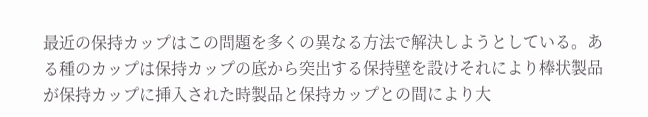最近の保持カップはこの問題を多くの異なる方法で解決しようとしている。ある種のカップは保持カップの底から突出する保持壁を設けそれにより棒状製品が保持カップに挿入された時製品と保持カップとの間により大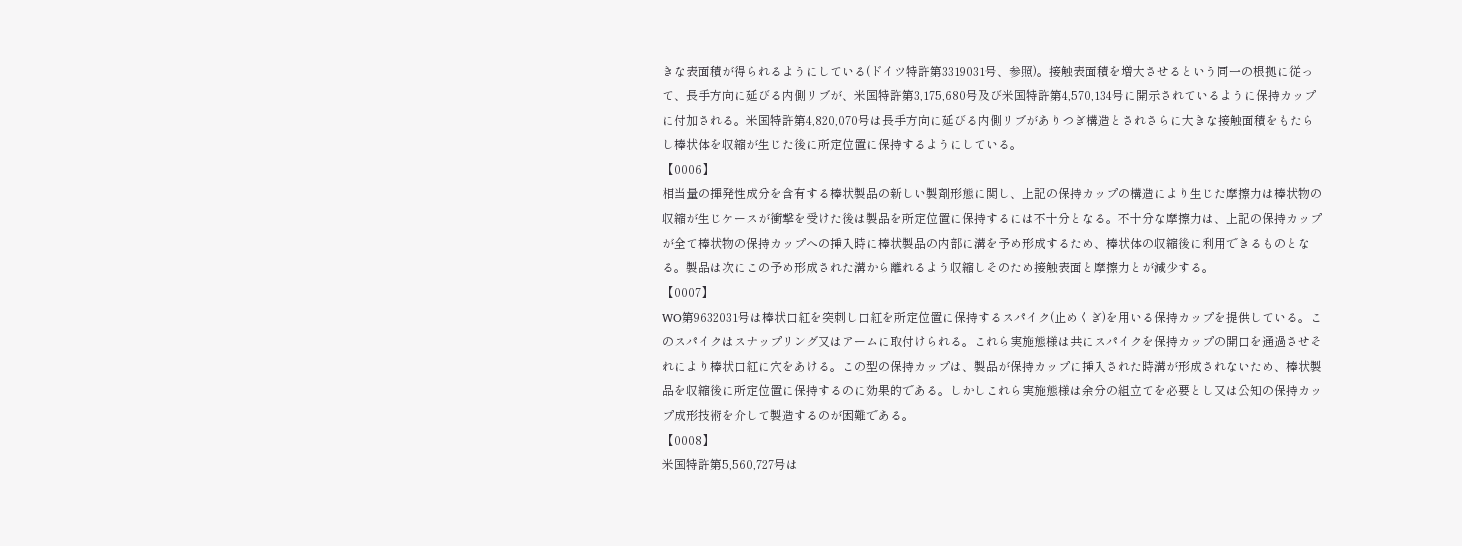きな表面積が得られるようにしている(ドイツ特許第3319031号、参照)。接触表面積を増大させるという同一の根拠に従って、長手方向に延びる内側リブが、米国特許第3,175,680号及び米国特許第4,570,134号に開示されているように保持カップに付加される。米国特許第4,820,070号は長手方向に延びる内側リブがありつぎ構造とされさらに大きな接触面積をもたらし棒状体を収縮が生じた後に所定位置に保持するようにしている。
【0006】
相当量の揮発性成分を含有する棒状製品の新しい製剤形態に関し、上記の保持カップの構造により生じた摩擦力は棒状物の収縮が生じケースが衝撃を受けた後は製品を所定位置に保持するには不十分となる。不十分な摩擦力は、上記の保持カップが全て棒状物の保持カップへの挿入時に棒状製品の内部に溝を予め形成するため、棒状体の収縮後に利用できるものとなる。製品は次にこの予め形成された溝から離れるよう収縮しそのため接触表面と摩擦力とが減少する。
【0007】
WO第9632031号は棒状口紅を突刺し口紅を所定位置に保持するスパイク(止めくぎ)を用いる保持カップを提供している。このスパイクはスナップリング又はアームに取付けられる。これら実施態様は共にスパイクを保持カップの開口を通過させそれにより棒状口紅に穴をあける。この型の保持カップは、製品が保持カップに挿入された時溝が形成されないため、棒状製品を収縮後に所定位置に保持するのに効果的である。しかしこれら実施態様は余分の組立てを必要とし又は公知の保持カップ成形技術を介して製造するのが困難である。
【0008】
米国特許第5,560,727号は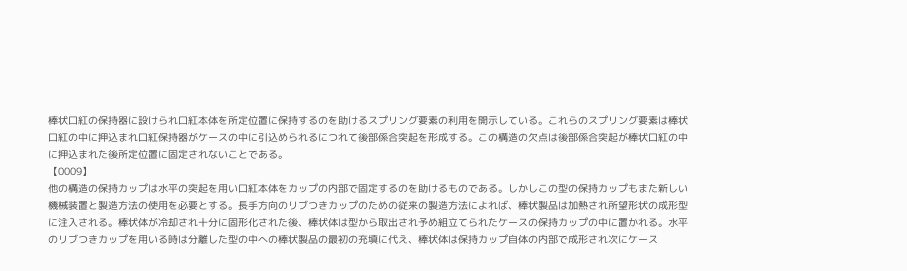棒状口紅の保持器に設けられ口紅本体を所定位置に保持するのを助けるスプリング要素の利用を開示している。これらのスプリング要素は棒状口紅の中に押込まれ口紅保持器がケースの中に引込められるにつれて後部係合突起を形成する。この構造の欠点は後部係合突起が棒状口紅の中に押込まれた後所定位置に固定されないことである。
【0009】
他の構造の保持カップは水平の突起を用い口紅本体をカップの内部で固定するのを助けるものである。しかしこの型の保持カップもまた新しい機械装置と製造方法の使用を必要とする。長手方向のリブつきカップのための従来の製造方法によれば、棒状製品は加熱され所望形状の成形型に注入される。棒状体が冷却され十分に固形化された後、棒状体は型から取出され予め組立てられたケースの保持カップの中に置かれる。水平のリブつきカップを用いる時は分離した型の中への棒状製品の最初の充填に代え、棒状体は保持カップ自体の内部で成形され次にケース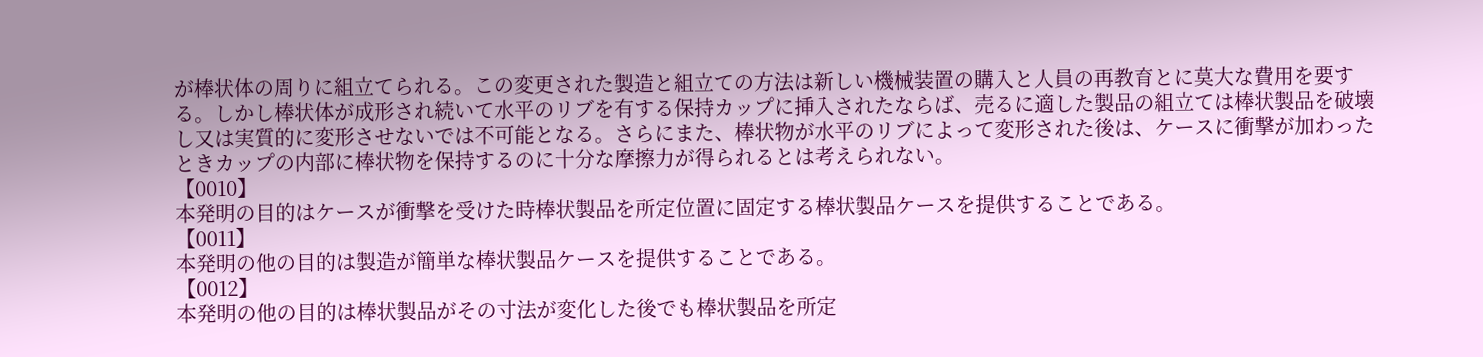が棒状体の周りに組立てられる。この変更された製造と組立ての方法は新しい機械装置の購入と人員の再教育とに莫大な費用を要する。しかし棒状体が成形され続いて水平のリブを有する保持カップに挿入されたならば、売るに適した製品の組立ては棒状製品を破壊し又は実質的に変形させないでは不可能となる。さらにまた、棒状物が水平のリブによって変形された後は、ケースに衝撃が加わったときカップの内部に棒状物を保持するのに十分な摩擦力が得られるとは考えられない。
【0010】
本発明の目的はケースが衝撃を受けた時棒状製品を所定位置に固定する棒状製品ケースを提供することである。
【0011】
本発明の他の目的は製造が簡単な棒状製品ケースを提供することである。
【0012】
本発明の他の目的は棒状製品がその寸法が変化した後でも棒状製品を所定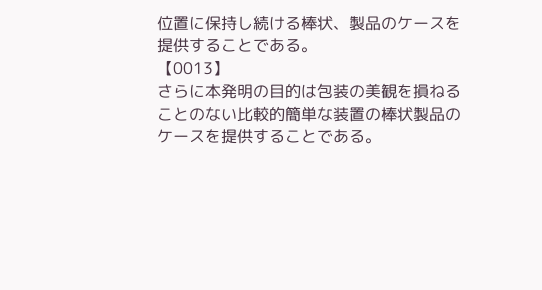位置に保持し続ける棒状、製品のケースを提供することである。
【0013】
さらに本発明の目的は包装の美観を損ねることのない比較的簡単な装置の棒状製品のケースを提供することである。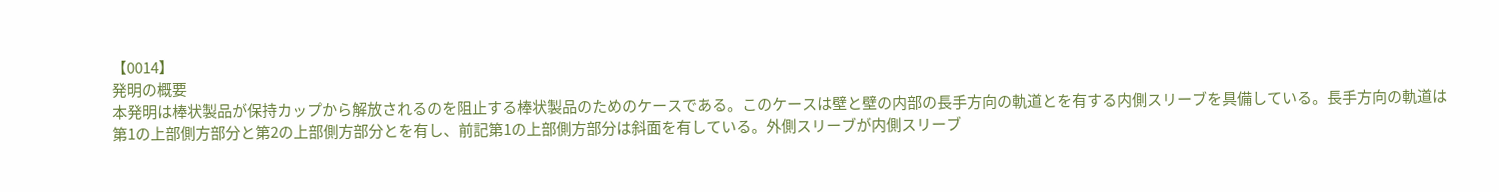【0014】
発明の概要
本発明は棒状製品が保持カップから解放されるのを阻止する棒状製品のためのケースである。このケースは壁と壁の内部の長手方向の軌道とを有する内側スリーブを具備している。長手方向の軌道は第1の上部側方部分と第2の上部側方部分とを有し、前記第1の上部側方部分は斜面を有している。外側スリーブが内側スリーブ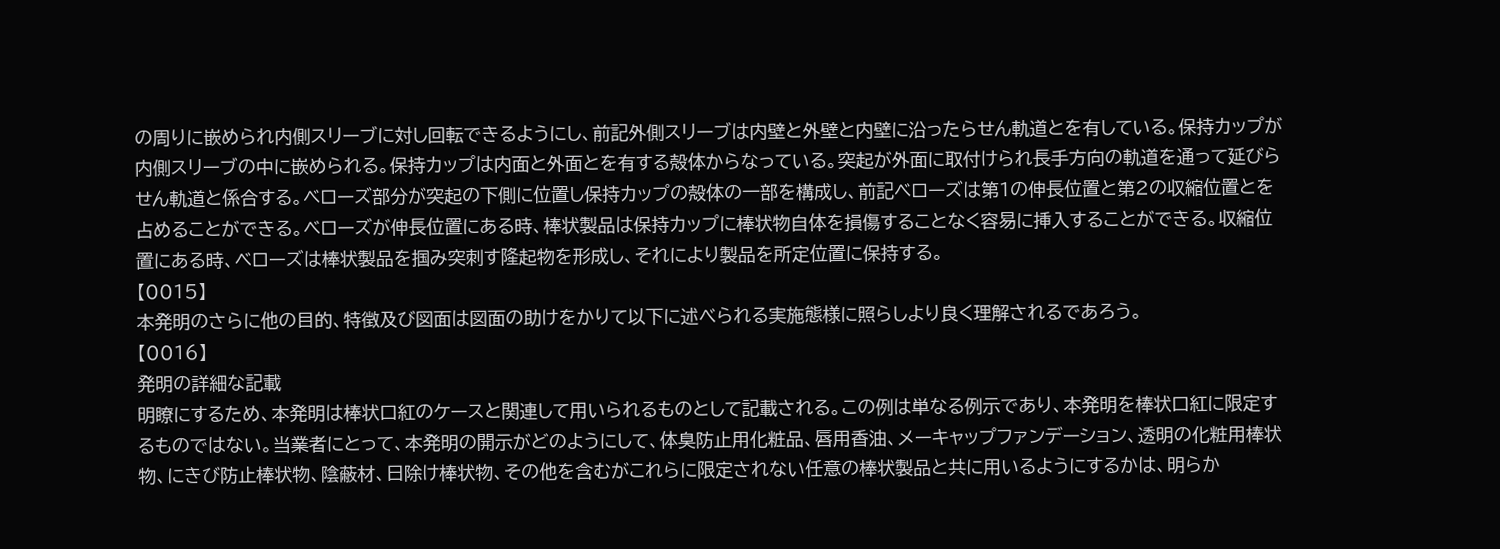の周りに嵌められ内側スリーブに対し回転できるようにし、前記外側スリーブは内壁と外壁と内壁に沿ったらせん軌道とを有している。保持カップが内側スリーブの中に嵌められる。保持カップは内面と外面とを有する殻体からなっている。突起が外面に取付けられ長手方向の軌道を通って延びらせん軌道と係合する。ベローズ部分が突起の下側に位置し保持カップの殻体の一部を構成し、前記ベローズは第1の伸長位置と第2の収縮位置とを占めることができる。ベローズが伸長位置にある時、棒状製品は保持カップに棒状物自体を損傷することなく容易に挿入することができる。収縮位置にある時、ベローズは棒状製品を掴み突刺す隆起物を形成し、それにより製品を所定位置に保持する。
【0015】
本発明のさらに他の目的、特徴及び図面は図面の助けをかりて以下に述べられる実施態様に照らしより良く理解されるであろう。
【0016】
発明の詳細な記載
明瞭にするため、本発明は棒状口紅のケースと関連して用いられるものとして記載される。この例は単なる例示であり、本発明を棒状口紅に限定するものではない。当業者にとって、本発明の開示がどのようにして、体臭防止用化粧品、唇用香油、メーキャップファンデーション、透明の化粧用棒状物、にきび防止棒状物、陰蔽材、日除け棒状物、その他を含むがこれらに限定されない任意の棒状製品と共に用いるようにするかは、明らか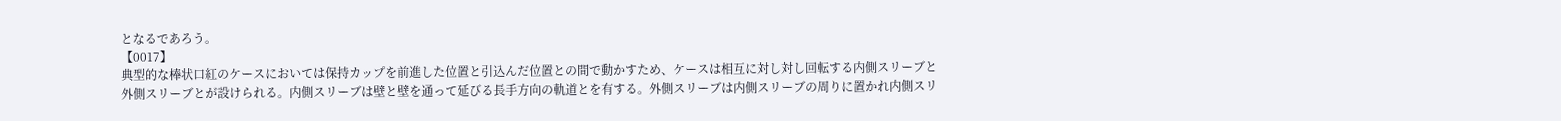となるであろう。
【0017】
典型的な棒状口紅のケースにおいては保持カップを前進した位置と引込んだ位置との間で動かすため、ケースは相互に対し対し回転する内側スリーブと外側スリーブとが設けられる。内側スリーブは壁と壁を通って延びる長手方向の軌道とを有する。外側スリーブは内側スリーブの周りに置かれ内側スリ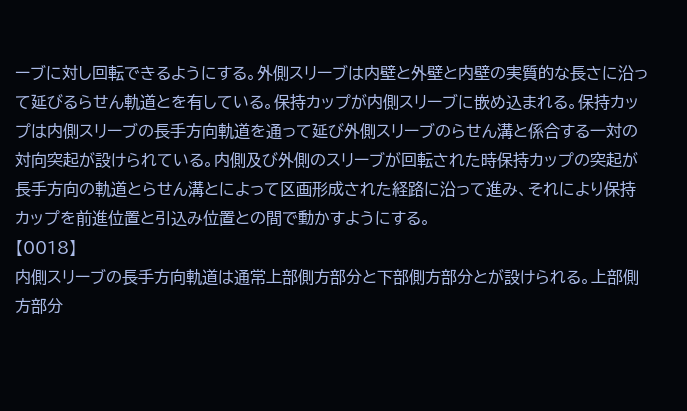ーブに対し回転できるようにする。外側スリーブは内壁と外壁と内壁の実質的な長さに沿って延びるらせん軌道とを有している。保持カップが内側スリーブに嵌め込まれる。保持カップは内側スリーブの長手方向軌道を通って延び外側スリーブのらせん溝と係合する一対の対向突起が設けられている。内側及び外側のスリーブが回転された時保持カップの突起が長手方向の軌道とらせん溝とによって区画形成された経路に沿って進み、それにより保持カップを前進位置と引込み位置との間で動かすようにする。
【0018】
内側スリーブの長手方向軌道は通常上部側方部分と下部側方部分とが設けられる。上部側方部分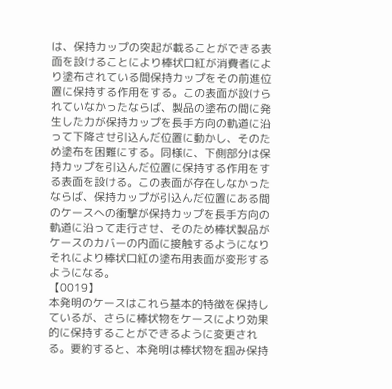は、保持カップの突起が載ることができる表面を設けることにより棒状口紅が消費者により塗布されている間保持カップをその前進位置に保持する作用をする。この表面が設けられていなかったならば、製品の塗布の間に発生した力が保持カップを長手方向の軌道に沿って下降させ引込んだ位置に動かし、そのため塗布を困難にする。同様に、下側部分は保持カップを引込んだ位置に保持する作用をする表面を設ける。この表面が存在しなかったならば、保持カップが引込んだ位置にある間のケースへの衝撃が保持カップを長手方向の軌道に沿って走行させ、そのため棒状製品がケースのカバーの内面に接触するようになりそれにより棒状口紅の塗布用表面が変形するようになる。
【0019】
本発明のケースはこれら基本的特徴を保持しているが、さらに棒状物をケースにより効果的に保持することができるように変更される。要約すると、本発明は棒状物を掴み保持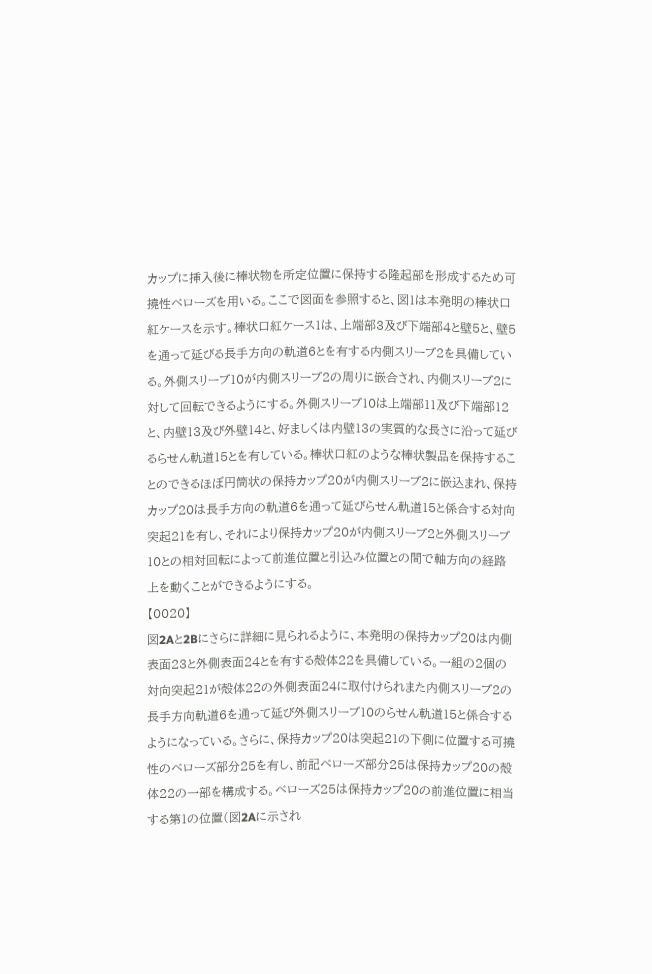カップに挿入後に棒状物を所定位置に保持する隆起部を形成するため可撓性ベローズを用いる。ここで図面を参照すると、図1は本発明の棒状口紅ケースを示す。棒状口紅ケース1は、上端部3及び下端部4と壁5と、壁5を通って延びる長手方向の軌道6とを有する内側スリーブ2を具備している。外側スリーブ10が内側スリーブ2の周りに嵌合され、内側スリーブ2に対して回転できるようにする。外側スリーブ10は上端部11及び下端部12と、内壁13及び外壁14と、好ましくは内壁13の実質的な長さに沿って延びるらせん軌道15とを有している。棒状口紅のような棒状製品を保持することのできるほぼ円筒状の保持カップ20が内側スリーブ2に嵌込まれ、保持カップ20は長手方向の軌道6を通って延びらせん軌道15と係合する対向突起21を有し、それにより保持カップ20が内側スリーブ2と外側スリーブ10との相対回転によって前進位置と引込み位置との間で軸方向の経路上を動くことができるようにする。
【0020】
図2Aと2Bにさらに詳細に見られるように、本発明の保持カップ20は内側表面23と外側表面24とを有する殻体22を具備している。一組の2個の対向突起21が殻体22の外側表面24に取付けられまた内側スリーブ2の長手方向軌道6を通って延び外側スリーブ10のらせん軌道15と係合するようになっている。さらに、保持カップ20は突起21の下側に位置する可撓性のベローズ部分25を有し、前記ベローズ部分25は保持カップ20の殻体22の一部を構成する。ベローズ25は保持カップ20の前進位置に相当する第1の位置(図2Aに示され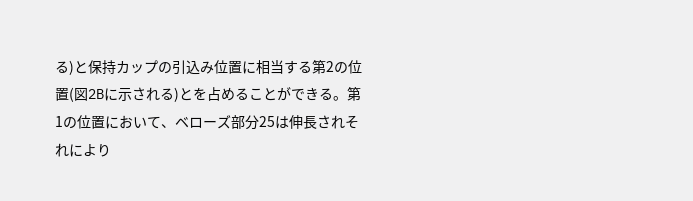る)と保持カップの引込み位置に相当する第2の位置(図2Bに示される)とを占めることができる。第1の位置において、ベローズ部分25は伸長されそれにより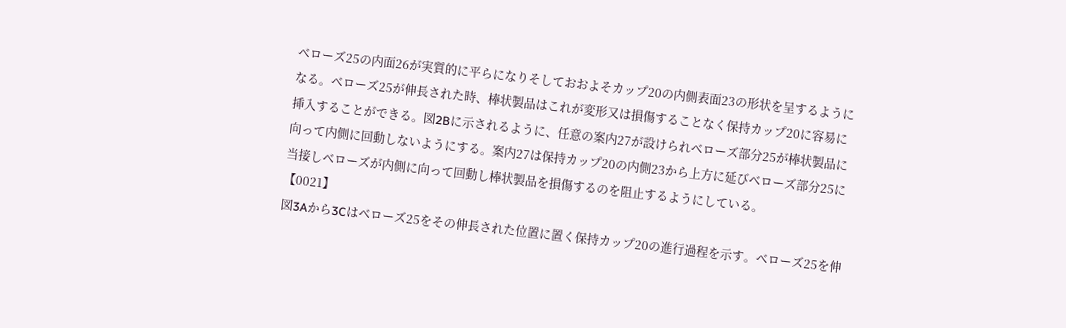ベローズ25の内面26が実質的に平らになりそしておおよそカップ20の内側表面23の形状を呈するようになる。ベローズ25が伸長された時、棒状製品はこれが変形又は損傷することなく保持カップ20に容易に挿入することができる。図2Bに示されるように、任意の案内27が設けられベローズ部分25が棒状製品に向って内側に回動しないようにする。案内27は保持カップ20の内側23から上方に延びベローズ部分25に当接しベローズが内側に向って回動し棒状製品を損傷するのを阻止するようにしている。
【0021】
図3Aから3Cはベローズ25をその伸長された位置に置く保持カップ20の進行過程を示す。ベローズ25を伸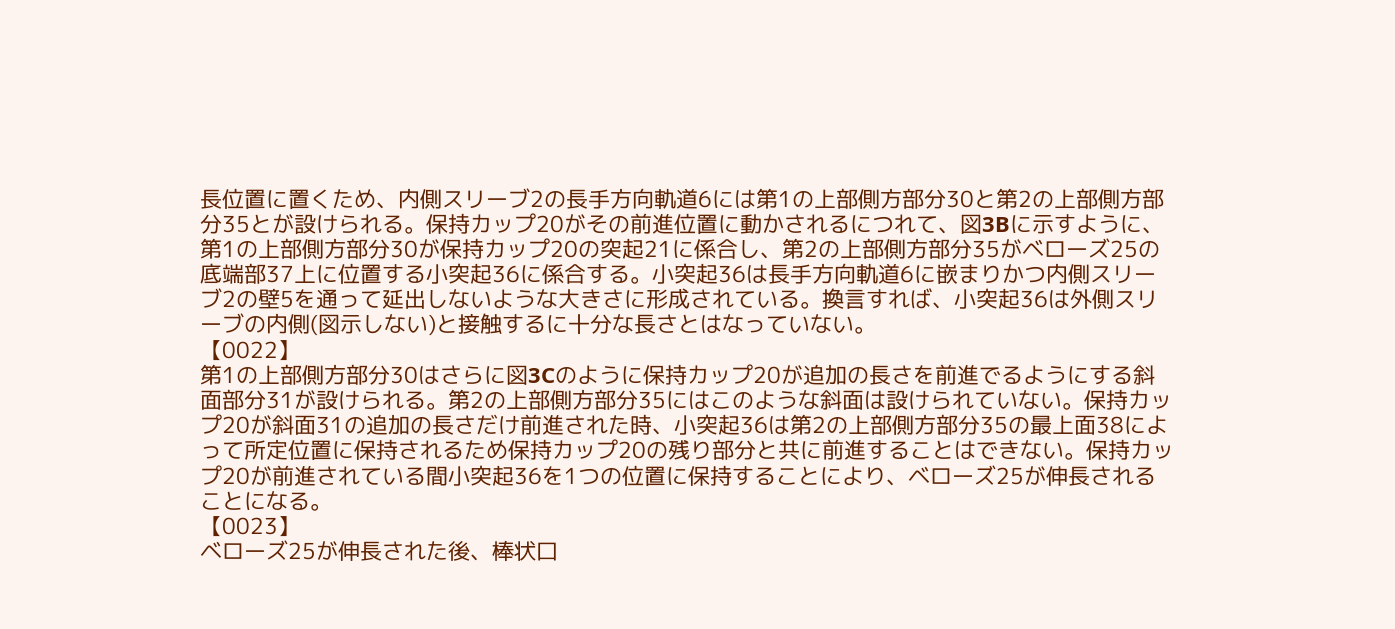長位置に置くため、内側スリーブ2の長手方向軌道6には第1の上部側方部分30と第2の上部側方部分35とが設けられる。保持カップ20がその前進位置に動かされるにつれて、図3Bに示すように、第1の上部側方部分30が保持カップ20の突起21に係合し、第2の上部側方部分35がベローズ25の底端部37上に位置する小突起36に係合する。小突起36は長手方向軌道6に嵌まりかつ内側スリーブ2の壁5を通って延出しないような大きさに形成されている。換言すれば、小突起36は外側スリーブの内側(図示しない)と接触するに十分な長さとはなっていない。
【0022】
第1の上部側方部分30はさらに図3Cのように保持カップ20が追加の長さを前進でるようにする斜面部分31が設けられる。第2の上部側方部分35にはこのような斜面は設けられていない。保持カップ20が斜面31の追加の長さだけ前進された時、小突起36は第2の上部側方部分35の最上面38によって所定位置に保持されるため保持カップ20の残り部分と共に前進することはできない。保持カップ20が前進されている間小突起36を1つの位置に保持することにより、ベローズ25が伸長されることになる。
【0023】
ベローズ25が伸長された後、棒状口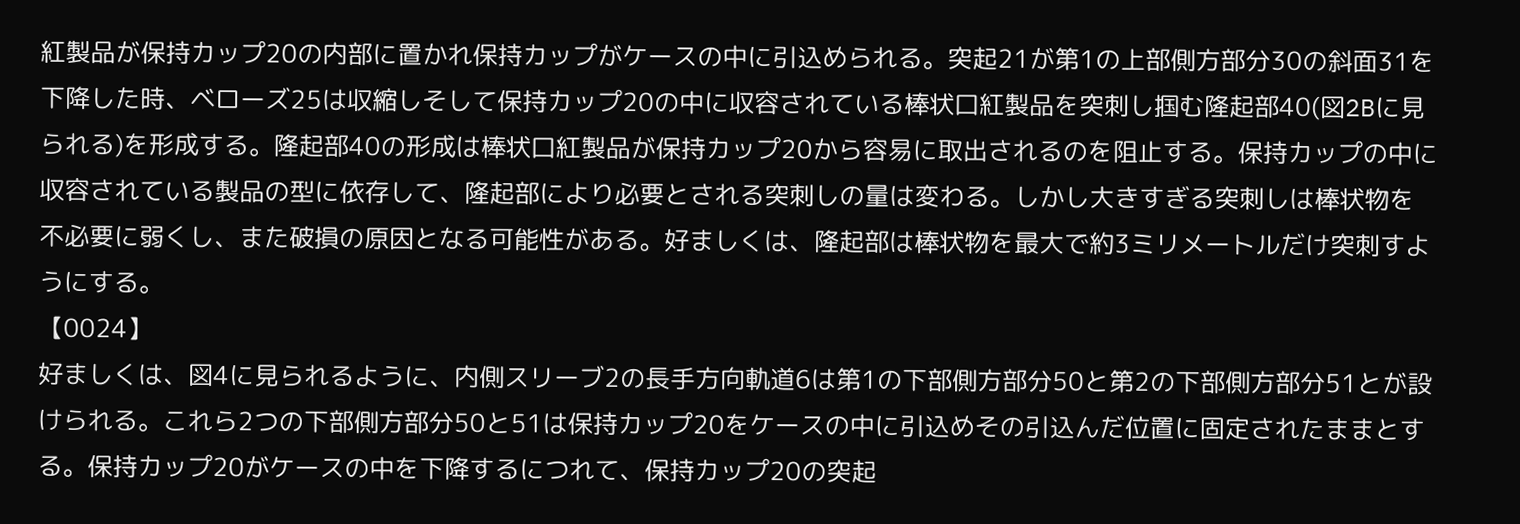紅製品が保持カップ20の内部に置かれ保持カップがケースの中に引込められる。突起21が第1の上部側方部分30の斜面31を下降した時、ベローズ25は収縮しそして保持カップ20の中に収容されている棒状口紅製品を突刺し掴む隆起部40(図2Bに見られる)を形成する。隆起部40の形成は棒状口紅製品が保持カップ20から容易に取出されるのを阻止する。保持カップの中に収容されている製品の型に依存して、隆起部により必要とされる突刺しの量は変わる。しかし大きすぎる突刺しは棒状物を不必要に弱くし、また破損の原因となる可能性がある。好ましくは、隆起部は棒状物を最大で約3ミリメートルだけ突刺すようにする。
【0024】
好ましくは、図4に見られるように、内側スリーブ2の長手方向軌道6は第1の下部側方部分50と第2の下部側方部分51とが設けられる。これら2つの下部側方部分50と51は保持カップ20をケースの中に引込めその引込んだ位置に固定されたままとする。保持カップ20がケースの中を下降するにつれて、保持カップ20の突起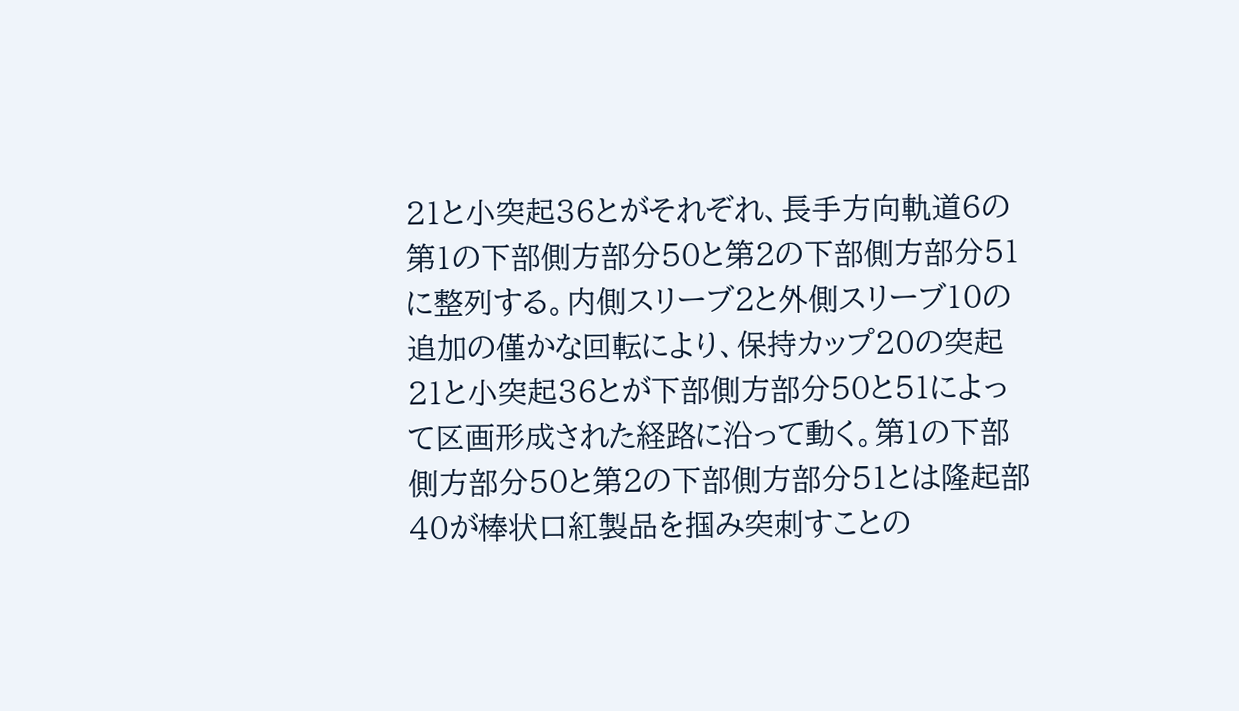21と小突起36とがそれぞれ、長手方向軌道6の第1の下部側方部分50と第2の下部側方部分51に整列する。内側スリーブ2と外側スリーブ10の追加の僅かな回転により、保持カップ20の突起21と小突起36とが下部側方部分50と51によって区画形成された経路に沿って動く。第1の下部側方部分50と第2の下部側方部分51とは隆起部40が棒状口紅製品を掴み突刺すことの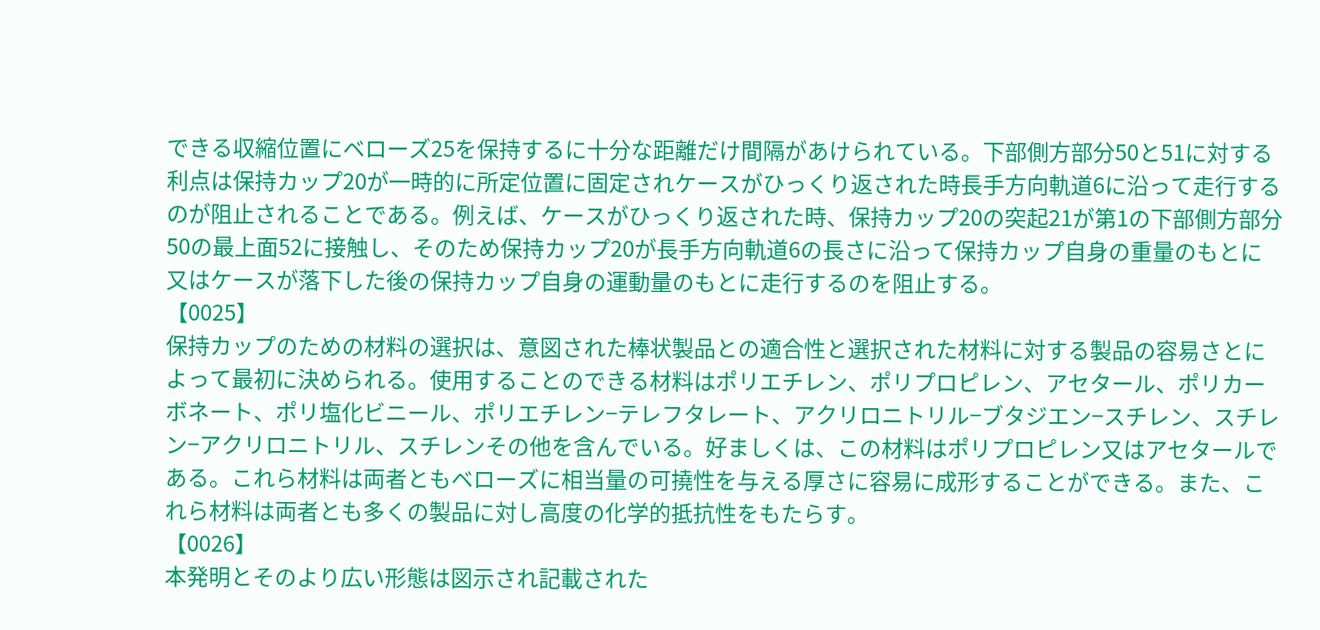できる収縮位置にベローズ25を保持するに十分な距離だけ間隔があけられている。下部側方部分50と51に対する利点は保持カップ20が一時的に所定位置に固定されケースがひっくり返された時長手方向軌道6に沿って走行するのが阻止されることである。例えば、ケースがひっくり返された時、保持カップ20の突起21が第1の下部側方部分50の最上面52に接触し、そのため保持カップ20が長手方向軌道6の長さに沿って保持カップ自身の重量のもとに又はケースが落下した後の保持カップ自身の運動量のもとに走行するのを阻止する。
【0025】
保持カップのための材料の選択は、意図された棒状製品との適合性と選択された材料に対する製品の容易さとによって最初に決められる。使用することのできる材料はポリエチレン、ポリプロピレン、アセタール、ポリカーボネート、ポリ塩化ビニール、ポリエチレン−テレフタレート、アクリロニトリル−ブタジエン−スチレン、スチレン−アクリロニトリル、スチレンその他を含んでいる。好ましくは、この材料はポリプロピレン又はアセタールである。これら材料は両者ともベローズに相当量の可撓性を与える厚さに容易に成形することができる。また、これら材料は両者とも多くの製品に対し高度の化学的抵抗性をもたらす。
【0026】
本発明とそのより広い形態は図示され記載された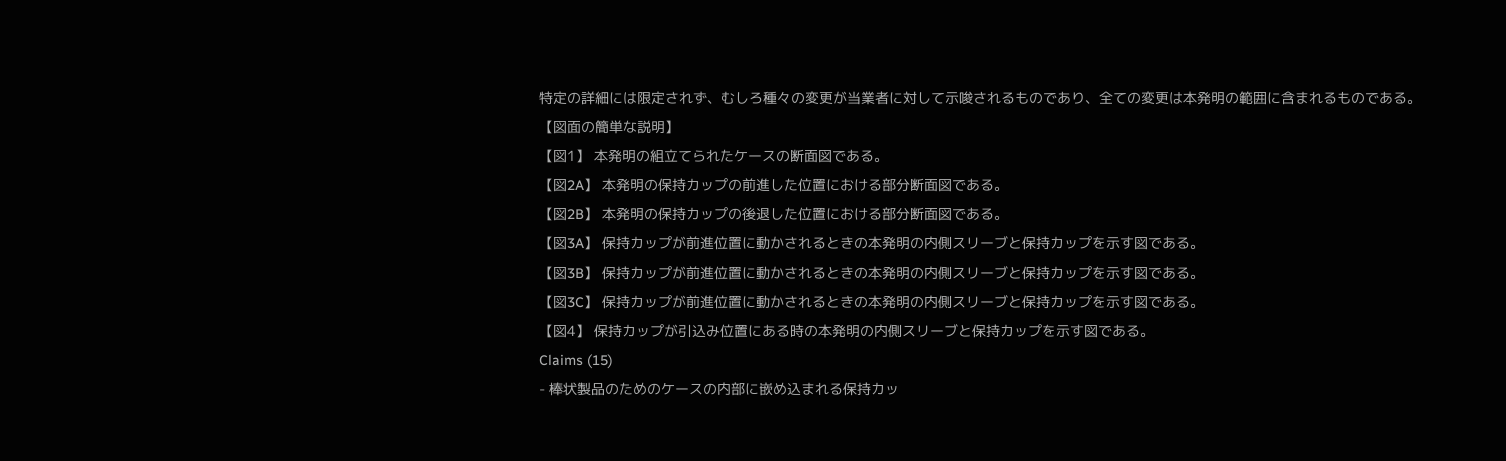特定の詳細には限定されず、むしろ種々の変更が当業者に対して示唆されるものであり、全ての変更は本発明の範囲に含まれるものである。
【図面の簡単な説明】
【図1】 本発明の組立てられたケースの断面図である。
【図2A】 本発明の保持カップの前進した位置における部分断面図である。
【図2B】 本発明の保持カップの後退した位置における部分断面図である。
【図3A】 保持カップが前進位置に動かされるときの本発明の内側スリーブと保持カップを示す図である。
【図3B】 保持カップが前進位置に動かされるときの本発明の内側スリーブと保持カップを示す図である。
【図3C】 保持カップが前進位置に動かされるときの本発明の内側スリーブと保持カップを示す図である。
【図4】 保持カップが引込み位置にある時の本発明の内側スリーブと保持カップを示す図である。
Claims (15)
- 棒状製品のためのケースの内部に嵌め込まれる保持カッ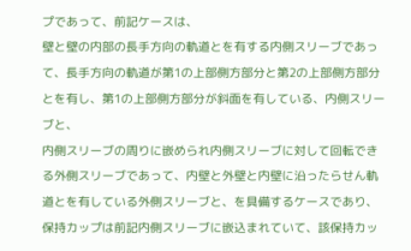プであって、前記ケースは、
壁と壁の内部の長手方向の軌道とを有する内側スリーブであって、長手方向の軌道が第1の上部側方部分と第2の上部側方部分とを有し、第1の上部側方部分が斜面を有している、内側スリーブと、
内側スリーブの周りに嵌められ内側スリーブに対して回転できる外側スリーブであって、内壁と外壁と内壁に沿ったらせん軌道とを有している外側スリーブと、を具備するケースであり、
保持カップは前記内側スリーブに嵌込まれていて、該保持カッ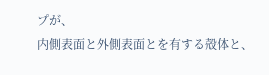プが、
内側表面と外側表面とを有する殻体と、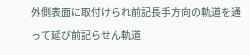外側表面に取付けられ前記長手方向の軌道を通って延び前記らせん軌道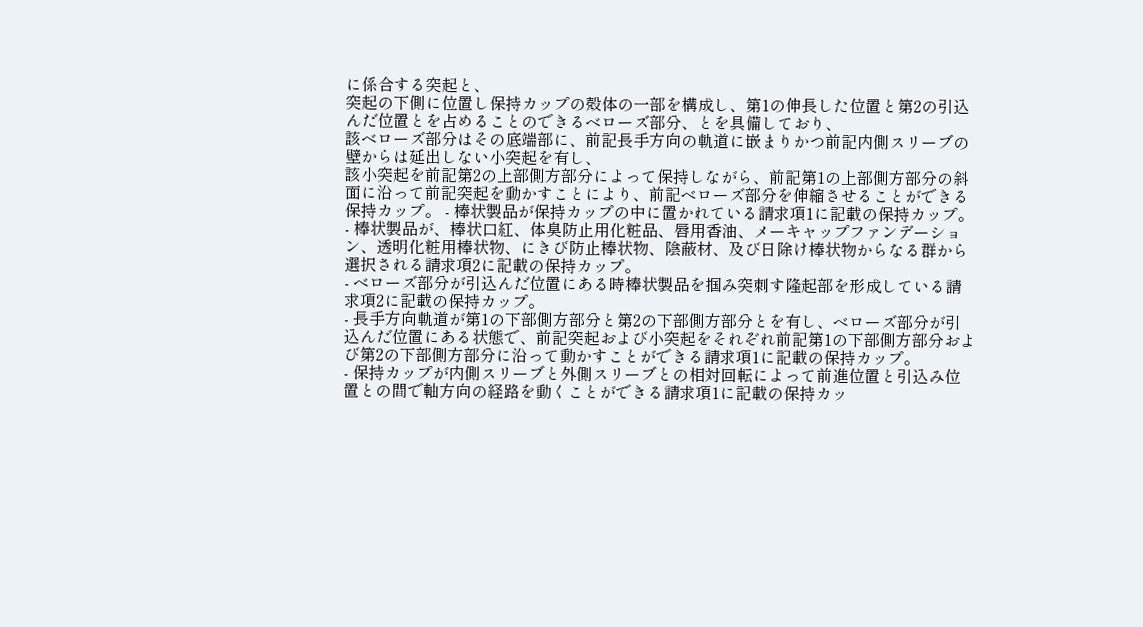に係合する突起と、
突起の下側に位置し保持カップの殻体の一部を構成し、第1の伸長した位置と第2の引込んだ位置とを占めることのできるベローズ部分、とを具備しており、
該ベローズ部分はその底端部に、前記長手方向の軌道に嵌まりかつ前記内側スリーブの壁からは延出しない小突起を有し、
該小突起を前記第2の上部側方部分によって保持しながら、前記第1の上部側方部分の斜面に沿って前記突起を動かすことにより、前記ベローズ部分を伸縮させることができる保持カップ。 - 棒状製品が保持カップの中に置かれている請求項1に記載の保持カップ。
- 棒状製品が、棒状口紅、体臭防止用化粧品、唇用香油、メーキャップファンデーション、透明化粧用棒状物、にきび防止棒状物、陰蔽材、及び日除け棒状物からなる群から選択される請求項2に記載の保持カップ。
- ベローズ部分が引込んだ位置にある時棒状製品を掴み突刺す隆起部を形成している請求項2に記載の保持カップ。
- 長手方向軌道が第1の下部側方部分と第2の下部側方部分とを有し、ベローズ部分が引込んだ位置にある状態で、前記突起および小突起をそれぞれ前記第1の下部側方部分および第2の下部側方部分に沿って動かすことができる請求項1に記載の保持カップ。
- 保持カップが内側スリーブと外側スリーブとの相対回転によって前進位置と引込み位置との間で軸方向の経路を動くことができる請求項1に記載の保持カッ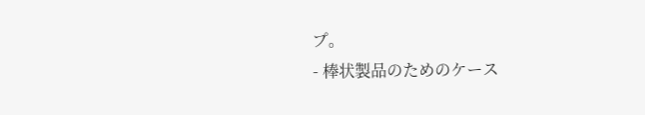プ。
- 棒状製品のためのケース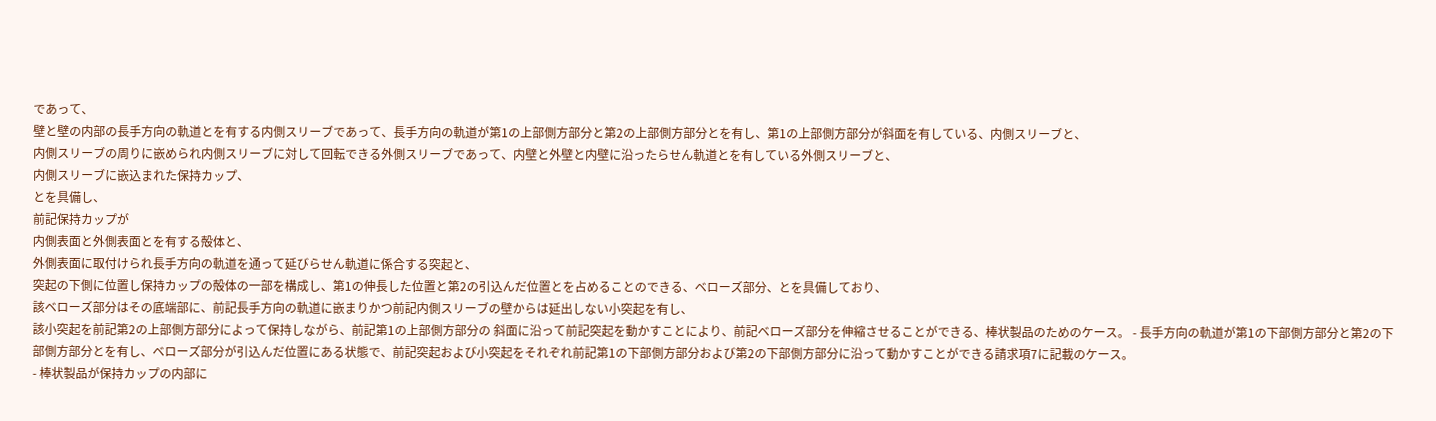であって、
壁と壁の内部の長手方向の軌道とを有する内側スリーブであって、長手方向の軌道が第1の上部側方部分と第2の上部側方部分とを有し、第1の上部側方部分が斜面を有している、内側スリーブと、
内側スリーブの周りに嵌められ内側スリーブに対して回転できる外側スリーブであって、内壁と外壁と内壁に沿ったらせん軌道とを有している外側スリーブと、
内側スリーブに嵌込まれた保持カップ、
とを具備し、
前記保持カップが
内側表面と外側表面とを有する殻体と、
外側表面に取付けられ長手方向の軌道を通って延びらせん軌道に係合する突起と、
突起の下側に位置し保持カップの殻体の一部を構成し、第1の伸長した位置と第2の引込んだ位置とを占めることのできる、ベローズ部分、とを具備しており、
該ベローズ部分はその底端部に、前記長手方向の軌道に嵌まりかつ前記内側スリーブの壁からは延出しない小突起を有し、
該小突起を前記第2の上部側方部分によって保持しながら、前記第1の上部側方部分の 斜面に沿って前記突起を動かすことにより、前記ベローズ部分を伸縮させることができる、棒状製品のためのケース。 - 長手方向の軌道が第1の下部側方部分と第2の下部側方部分とを有し、ベローズ部分が引込んだ位置にある状態で、前記突起および小突起をそれぞれ前記第1の下部側方部分および第2の下部側方部分に沿って動かすことができる請求項7に記載のケース。
- 棒状製品が保持カップの内部に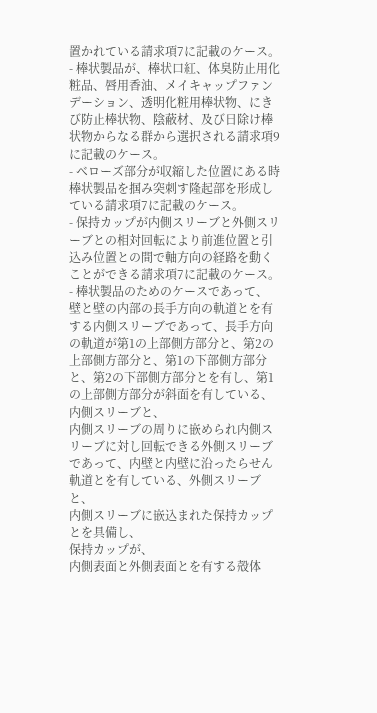置かれている請求項7に記載のケース。
- 棒状製品が、棒状口紅、体臭防止用化粧品、唇用香油、メイキャップファンデーション、透明化粧用棒状物、にきび防止棒状物、陰蔽材、及び日除け棒状物からなる群から選択される請求項9に記載のケース。
- ベローズ部分が収縮した位置にある時棒状製品を掴み突刺す隆起部を形成している請求項7に記載のケース。
- 保持カップが内側スリーブと外側スリーブとの相対回転により前進位置と引込み位置との間で軸方向の経路を動くことができる請求項7に記載のケース。
- 棒状製品のためのケースであって、
壁と壁の内部の長手方向の軌道とを有する内側スリーブであって、長手方向の軌道が第1の上部側方部分と、第2の上部側方部分と、第1の下部側方部分と、第2の下部側方部分とを有し、第1の上部側方部分が斜面を有している、内側スリーブと、
内側スリーブの周りに嵌められ内側スリーブに対し回転できる外側スリーブであって、内壁と内壁に沿ったらせん軌道とを有している、外側スリーブと、
内側スリーブに嵌込まれた保持カップ
とを具備し、
保持カップが、
内側表面と外側表面とを有する殻体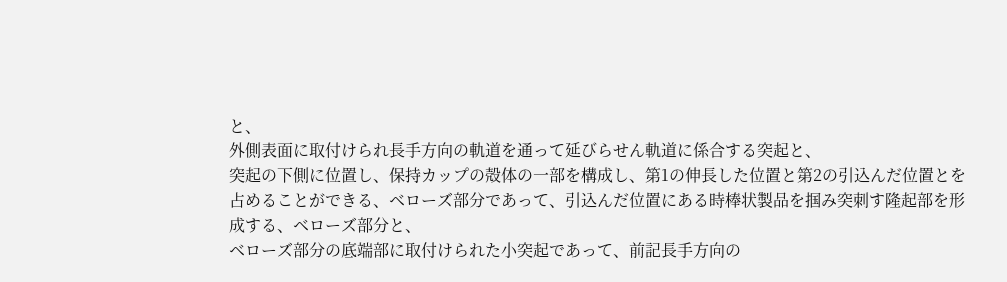と、
外側表面に取付けられ長手方向の軌道を通って延びらせん軌道に係合する突起と、
突起の下側に位置し、保持カップの殻体の一部を構成し、第1の伸長した位置と第2の引込んだ位置とを占めることができる、ベローズ部分であって、引込んだ位置にある時棒状製品を掴み突刺す隆起部を形成する、ベローズ部分と、
ベローズ部分の底端部に取付けられた小突起であって、前記長手方向の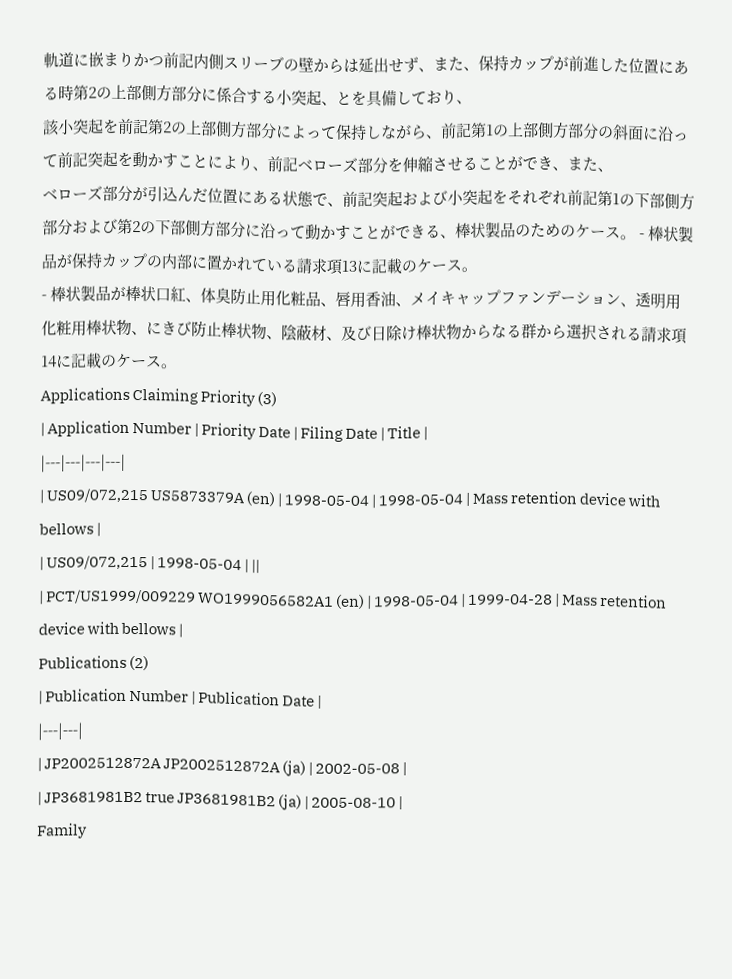軌道に嵌まりかつ前記内側スリーブの壁からは延出せず、また、保持カップが前進した位置にある時第2の上部側方部分に係合する小突起、とを具備しており、
該小突起を前記第2の上部側方部分によって保持しながら、前記第1の上部側方部分の斜面に沿って前記突起を動かすことにより、前記ベローズ部分を伸縮させることができ、また、
ベローズ部分が引込んだ位置にある状態で、前記突起および小突起をそれぞれ前記第1の下部側方部分および第2の下部側方部分に沿って動かすことができる、棒状製品のためのケース。 - 棒状製品が保持カップの内部に置かれている請求項13に記載のケース。
- 棒状製品が棒状口紅、体臭防止用化粧品、唇用香油、メイキャップファンデーション、透明用化粧用棒状物、にきび防止棒状物、陰蔽材、及び日除け棒状物からなる群から選択される請求項14に記載のケース。
Applications Claiming Priority (3)
| Application Number | Priority Date | Filing Date | Title |
|---|---|---|---|
| US09/072,215 US5873379A (en) | 1998-05-04 | 1998-05-04 | Mass retention device with bellows |
| US09/072,215 | 1998-05-04 | ||
| PCT/US1999/009229 WO1999056582A1 (en) | 1998-05-04 | 1999-04-28 | Mass retention device with bellows |
Publications (2)
| Publication Number | Publication Date |
|---|---|
| JP2002512872A JP2002512872A (ja) | 2002-05-08 |
| JP3681981B2 true JP3681981B2 (ja) | 2005-08-10 |
Family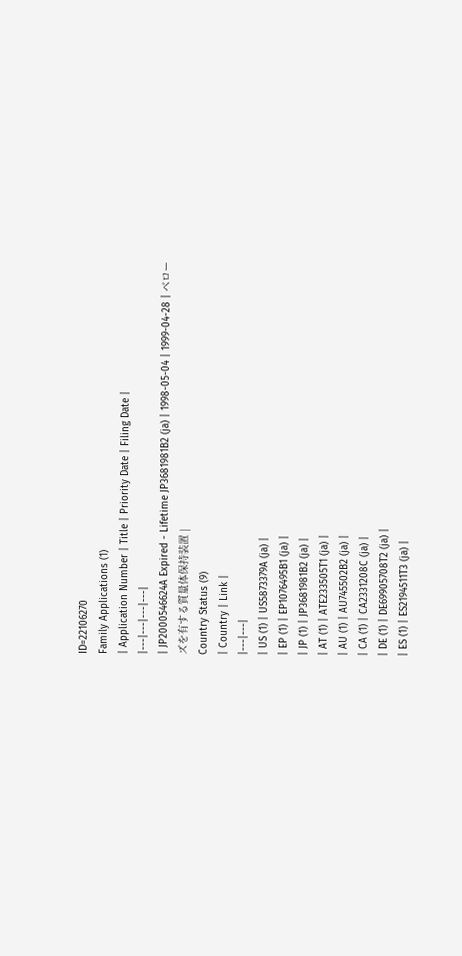ID=22106270
Family Applications (1)
| Application Number | Title | Priority Date | Filing Date |
|---|---|---|---|
| JP2000546624A Expired - Lifetime JP3681981B2 (ja) | 1998-05-04 | 1999-04-28 | ベローズを有する質量体保持装置 |
Country Status (9)
| Country | Link |
|---|---|
| US (1) | US5873379A (ja) |
| EP (1) | EP1076495B1 (ja) |
| JP (1) | JP3681981B2 (ja) |
| AT (1) | ATE233505T1 (ja) |
| AU (1) | AU745502B2 (ja) |
| CA (1) | CA2331208C (ja) |
| DE (1) | DE69905708T2 (ja) |
| ES (1) | ES2194511T3 (ja) |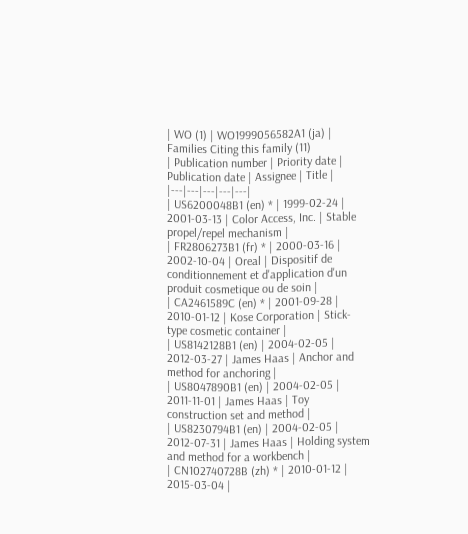| WO (1) | WO1999056582A1 (ja) |
Families Citing this family (11)
| Publication number | Priority date | Publication date | Assignee | Title |
|---|---|---|---|---|
| US6200048B1 (en) * | 1999-02-24 | 2001-03-13 | Color Access, Inc. | Stable propel/repel mechanism |
| FR2806273B1 (fr) * | 2000-03-16 | 2002-10-04 | Oreal | Dispositif de conditionnement et d'application d'un produit cosmetique ou de soin |
| CA2461589C (en) * | 2001-09-28 | 2010-01-12 | Kose Corporation | Stick-type cosmetic container |
| US8142128B1 (en) | 2004-02-05 | 2012-03-27 | James Haas | Anchor and method for anchoring |
| US8047890B1 (en) | 2004-02-05 | 2011-11-01 | James Haas | Toy construction set and method |
| US8230794B1 (en) | 2004-02-05 | 2012-07-31 | James Haas | Holding system and method for a workbench |
| CN102740728B (zh) * | 2010-01-12 | 2015-03-04 |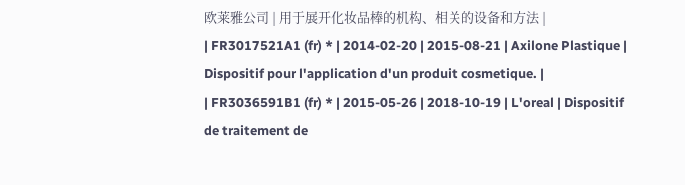欧莱雅公司 | 用于展开化妆品棒的机构、相关的设备和方法 |
| FR3017521A1 (fr) * | 2014-02-20 | 2015-08-21 | Axilone Plastique | Dispositif pour l'application d'un produit cosmetique. |
| FR3036591B1 (fr) * | 2015-05-26 | 2018-10-19 | L'oreal | Dispositif de traitement de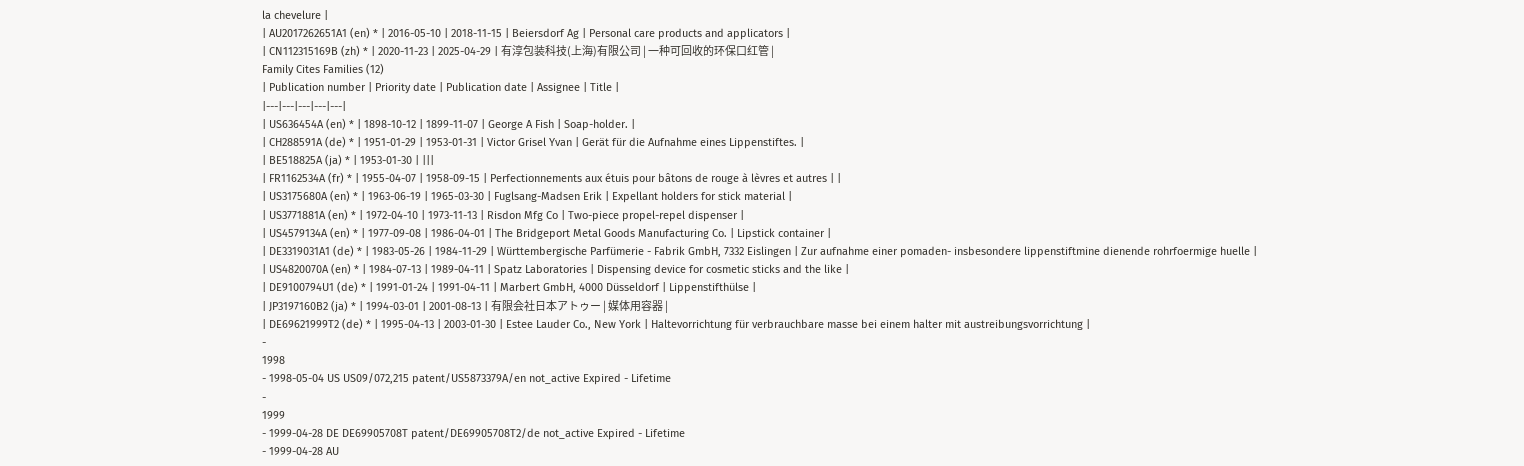la chevelure |
| AU2017262651A1 (en) * | 2016-05-10 | 2018-11-15 | Beiersdorf Ag | Personal care products and applicators |
| CN112315169B (zh) * | 2020-11-23 | 2025-04-29 | 有淳包装科技(上海)有限公司 | 一种可回收的环保口红管 |
Family Cites Families (12)
| Publication number | Priority date | Publication date | Assignee | Title |
|---|---|---|---|---|
| US636454A (en) * | 1898-10-12 | 1899-11-07 | George A Fish | Soap-holder. |
| CH288591A (de) * | 1951-01-29 | 1953-01-31 | Victor Grisel Yvan | Gerät für die Aufnahme eines Lippenstiftes. |
| BE518825A (ja) * | 1953-01-30 | |||
| FR1162534A (fr) * | 1955-04-07 | 1958-09-15 | Perfectionnements aux étuis pour bâtons de rouge à lèvres et autres | |
| US3175680A (en) * | 1963-06-19 | 1965-03-30 | Fuglsang-Madsen Erik | Expellant holders for stick material |
| US3771881A (en) * | 1972-04-10 | 1973-11-13 | Risdon Mfg Co | Two-piece propel-repel dispenser |
| US4579134A (en) * | 1977-09-08 | 1986-04-01 | The Bridgeport Metal Goods Manufacturing Co. | Lipstick container |
| DE3319031A1 (de) * | 1983-05-26 | 1984-11-29 | Württembergische Parfümerie - Fabrik GmbH, 7332 Eislingen | Zur aufnahme einer pomaden- insbesondere lippenstiftmine dienende rohrfoermige huelle |
| US4820070A (en) * | 1984-07-13 | 1989-04-11 | Spatz Laboratories | Dispensing device for cosmetic sticks and the like |
| DE9100794U1 (de) * | 1991-01-24 | 1991-04-11 | Marbert GmbH, 4000 Düsseldorf | Lippenstifthülse |
| JP3197160B2 (ja) * | 1994-03-01 | 2001-08-13 | 有限会社日本アトゥー | 媒体用容器 |
| DE69621999T2 (de) * | 1995-04-13 | 2003-01-30 | Estee Lauder Co., New York | Haltevorrichtung für verbrauchbare masse bei einem halter mit austreibungsvorrichtung |
-
1998
- 1998-05-04 US US09/072,215 patent/US5873379A/en not_active Expired - Lifetime
-
1999
- 1999-04-28 DE DE69905708T patent/DE69905708T2/de not_active Expired - Lifetime
- 1999-04-28 AU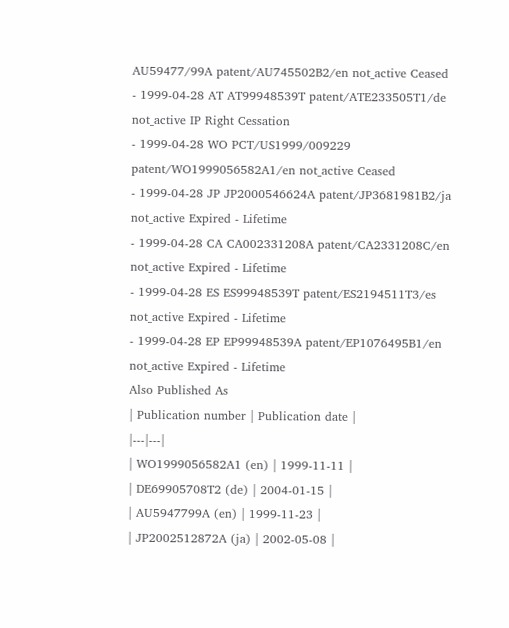AU59477/99A patent/AU745502B2/en not_active Ceased
- 1999-04-28 AT AT99948539T patent/ATE233505T1/de not_active IP Right Cessation
- 1999-04-28 WO PCT/US1999/009229 patent/WO1999056582A1/en not_active Ceased
- 1999-04-28 JP JP2000546624A patent/JP3681981B2/ja not_active Expired - Lifetime
- 1999-04-28 CA CA002331208A patent/CA2331208C/en not_active Expired - Lifetime
- 1999-04-28 ES ES99948539T patent/ES2194511T3/es not_active Expired - Lifetime
- 1999-04-28 EP EP99948539A patent/EP1076495B1/en not_active Expired - Lifetime
Also Published As
| Publication number | Publication date |
|---|---|
| WO1999056582A1 (en) | 1999-11-11 |
| DE69905708T2 (de) | 2004-01-15 |
| AU5947799A (en) | 1999-11-23 |
| JP2002512872A (ja) | 2002-05-08 |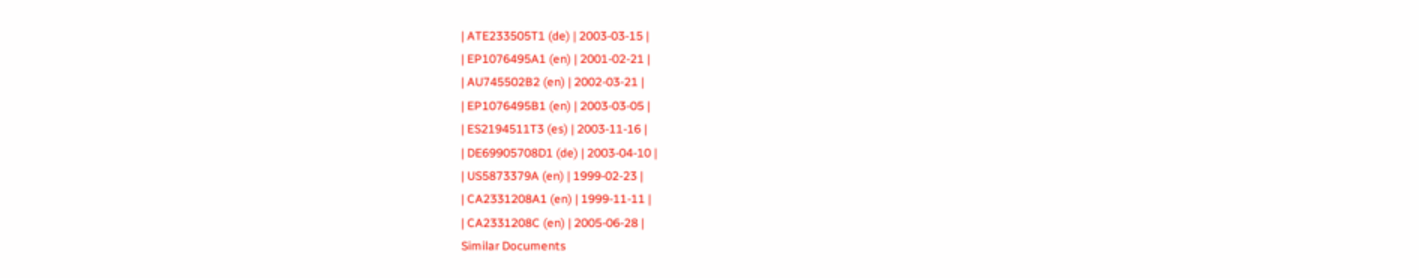| ATE233505T1 (de) | 2003-03-15 |
| EP1076495A1 (en) | 2001-02-21 |
| AU745502B2 (en) | 2002-03-21 |
| EP1076495B1 (en) | 2003-03-05 |
| ES2194511T3 (es) | 2003-11-16 |
| DE69905708D1 (de) | 2003-04-10 |
| US5873379A (en) | 1999-02-23 |
| CA2331208A1 (en) | 1999-11-11 |
| CA2331208C (en) | 2005-06-28 |
Similar Documents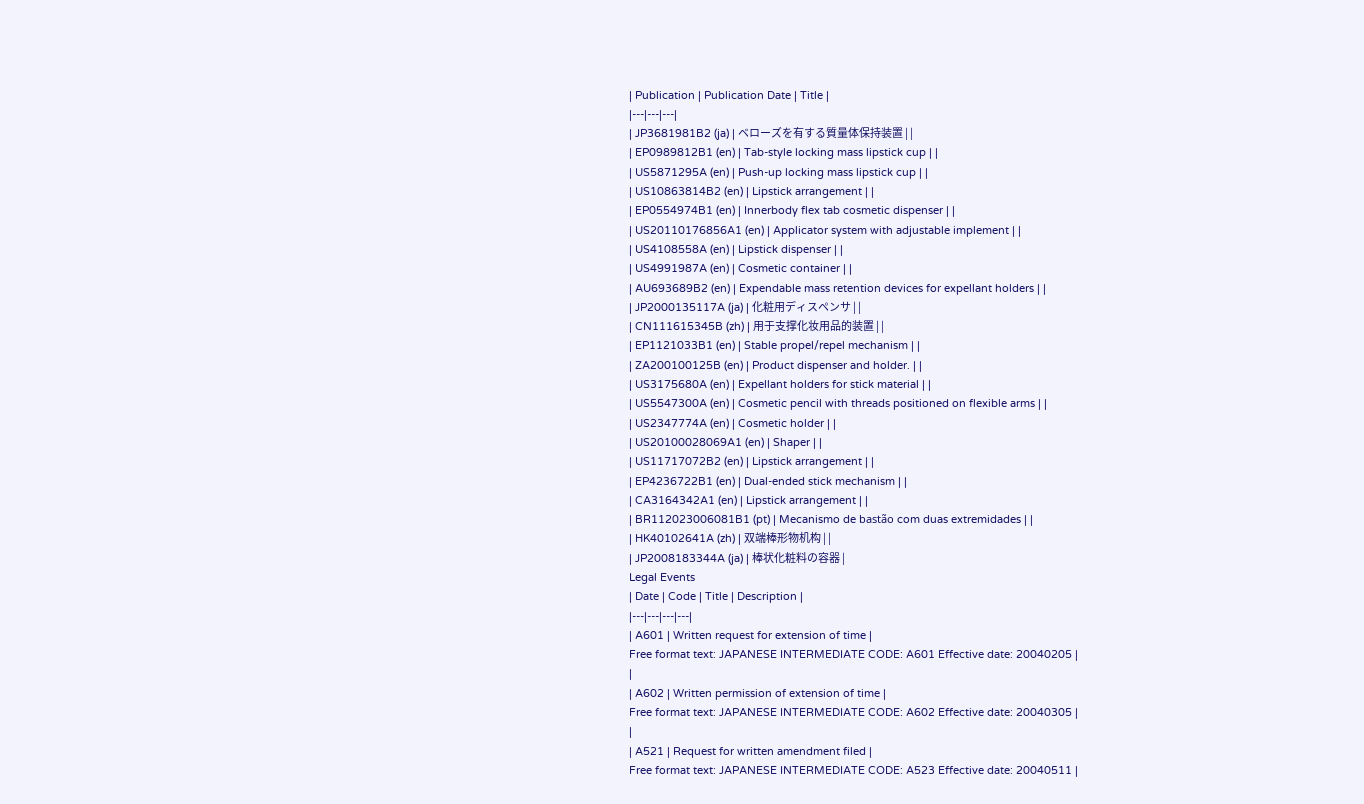| Publication | Publication Date | Title |
|---|---|---|
| JP3681981B2 (ja) | ベローズを有する質量体保持装置 | |
| EP0989812B1 (en) | Tab-style locking mass lipstick cup | |
| US5871295A (en) | Push-up locking mass lipstick cup | |
| US10863814B2 (en) | Lipstick arrangement | |
| EP0554974B1 (en) | Innerbody flex tab cosmetic dispenser | |
| US20110176856A1 (en) | Applicator system with adjustable implement | |
| US4108558A (en) | Lipstick dispenser | |
| US4991987A (en) | Cosmetic container | |
| AU693689B2 (en) | Expendable mass retention devices for expellant holders | |
| JP2000135117A (ja) | 化粧用ディスペンサ | |
| CN111615345B (zh) | 用于支撑化妆用品的装置 | |
| EP1121033B1 (en) | Stable propel/repel mechanism | |
| ZA200100125B (en) | Product dispenser and holder. | |
| US3175680A (en) | Expellant holders for stick material | |
| US5547300A (en) | Cosmetic pencil with threads positioned on flexible arms | |
| US2347774A (en) | Cosmetic holder | |
| US20100028069A1 (en) | Shaper | |
| US11717072B2 (en) | Lipstick arrangement | |
| EP4236722B1 (en) | Dual-ended stick mechanism | |
| CA3164342A1 (en) | Lipstick arrangement | |
| BR112023006081B1 (pt) | Mecanismo de bastão com duas extremidades | |
| HK40102641A (zh) | 双端棒形物机构 | |
| JP2008183344A (ja) | 棒状化粧料の容器 |
Legal Events
| Date | Code | Title | Description |
|---|---|---|---|
| A601 | Written request for extension of time |
Free format text: JAPANESE INTERMEDIATE CODE: A601 Effective date: 20040205 |
|
| A602 | Written permission of extension of time |
Free format text: JAPANESE INTERMEDIATE CODE: A602 Effective date: 20040305 |
|
| A521 | Request for written amendment filed |
Free format text: JAPANESE INTERMEDIATE CODE: A523 Effective date: 20040511 |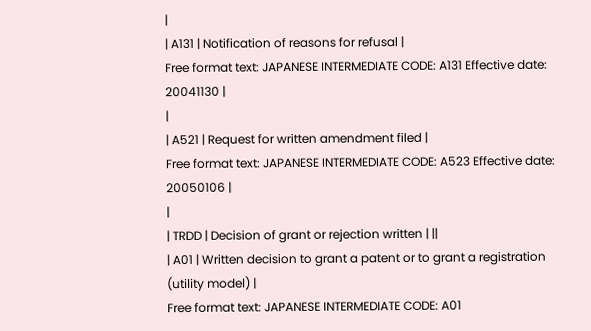|
| A131 | Notification of reasons for refusal |
Free format text: JAPANESE INTERMEDIATE CODE: A131 Effective date: 20041130 |
|
| A521 | Request for written amendment filed |
Free format text: JAPANESE INTERMEDIATE CODE: A523 Effective date: 20050106 |
|
| TRDD | Decision of grant or rejection written | ||
| A01 | Written decision to grant a patent or to grant a registration (utility model) |
Free format text: JAPANESE INTERMEDIATE CODE: A01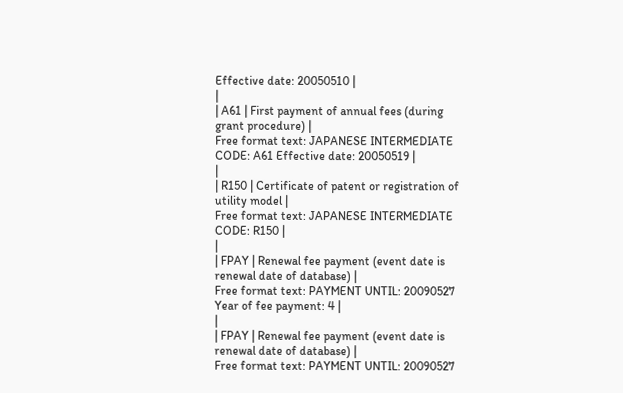Effective date: 20050510 |
|
| A61 | First payment of annual fees (during grant procedure) |
Free format text: JAPANESE INTERMEDIATE CODE: A61 Effective date: 20050519 |
|
| R150 | Certificate of patent or registration of utility model |
Free format text: JAPANESE INTERMEDIATE CODE: R150 |
|
| FPAY | Renewal fee payment (event date is renewal date of database) |
Free format text: PAYMENT UNTIL: 20090527 Year of fee payment: 4 |
|
| FPAY | Renewal fee payment (event date is renewal date of database) |
Free format text: PAYMENT UNTIL: 20090527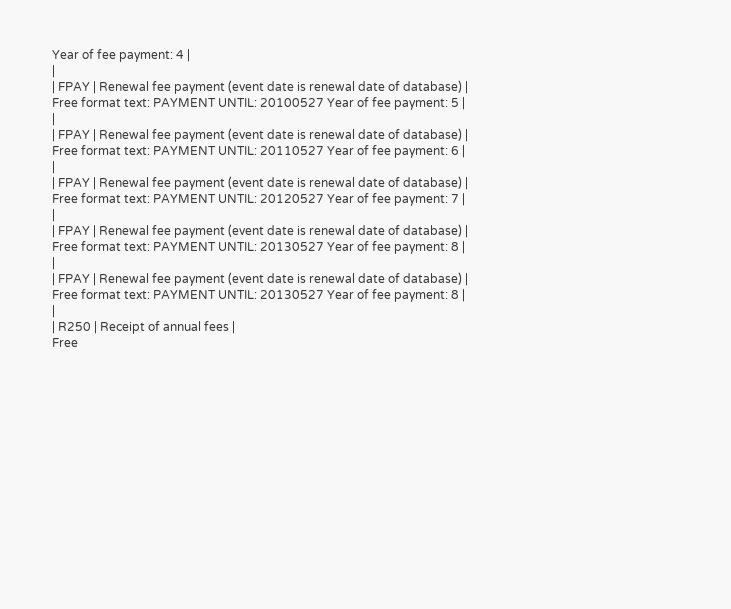Year of fee payment: 4 |
|
| FPAY | Renewal fee payment (event date is renewal date of database) |
Free format text: PAYMENT UNTIL: 20100527 Year of fee payment: 5 |
|
| FPAY | Renewal fee payment (event date is renewal date of database) |
Free format text: PAYMENT UNTIL: 20110527 Year of fee payment: 6 |
|
| FPAY | Renewal fee payment (event date is renewal date of database) |
Free format text: PAYMENT UNTIL: 20120527 Year of fee payment: 7 |
|
| FPAY | Renewal fee payment (event date is renewal date of database) |
Free format text: PAYMENT UNTIL: 20130527 Year of fee payment: 8 |
|
| FPAY | Renewal fee payment (event date is renewal date of database) |
Free format text: PAYMENT UNTIL: 20130527 Year of fee payment: 8 |
|
| R250 | Receipt of annual fees |
Free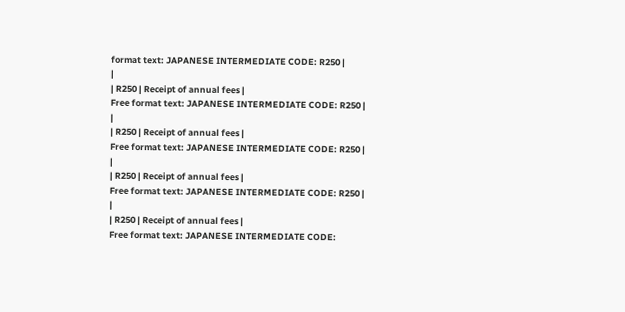format text: JAPANESE INTERMEDIATE CODE: R250 |
|
| R250 | Receipt of annual fees |
Free format text: JAPANESE INTERMEDIATE CODE: R250 |
|
| R250 | Receipt of annual fees |
Free format text: JAPANESE INTERMEDIATE CODE: R250 |
|
| R250 | Receipt of annual fees |
Free format text: JAPANESE INTERMEDIATE CODE: R250 |
|
| R250 | Receipt of annual fees |
Free format text: JAPANESE INTERMEDIATE CODE: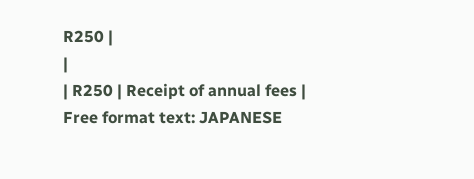R250 |
|
| R250 | Receipt of annual fees |
Free format text: JAPANESE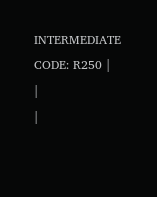INTERMEDIATE CODE: R250 |
|
|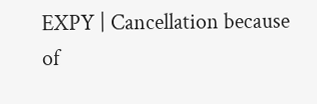EXPY | Cancellation because of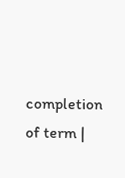completion of term |